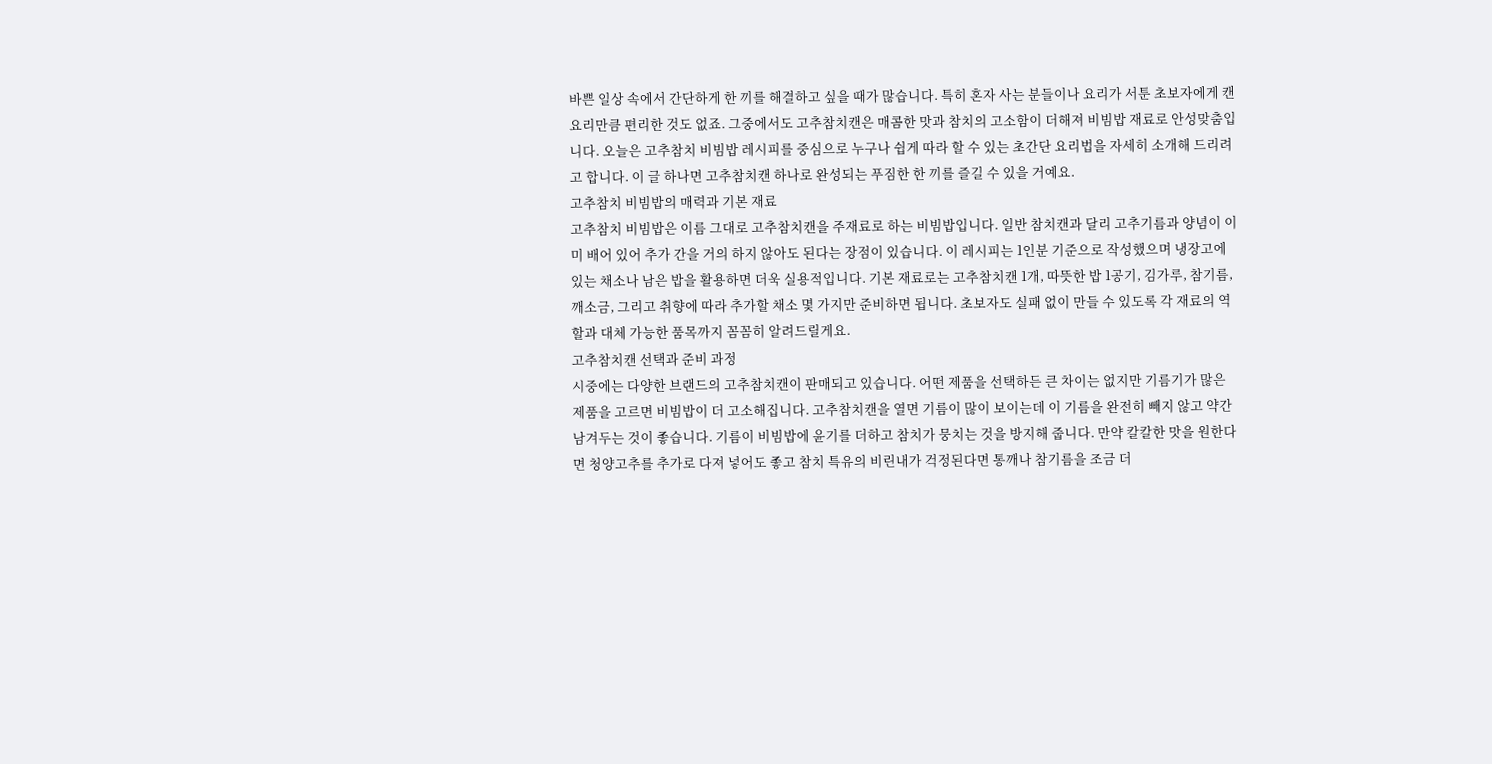바쁜 일상 속에서 간단하게 한 끼를 해결하고 싶을 때가 많습니다. 특히 혼자 사는 분들이나 요리가 서툰 초보자에게 캔 요리만큼 편리한 것도 없죠. 그중에서도 고추참치캔은 매콤한 맛과 참치의 고소함이 더해져 비빔밥 재료로 안성맞춤입니다. 오늘은 고추참치 비빔밥 레시피를 중심으로 누구나 쉽게 따라 할 수 있는 초간단 요리법을 자세히 소개해 드리려고 합니다. 이 글 하나면 고추참치캔 하나로 완성되는 푸짐한 한 끼를 즐길 수 있을 거예요.
고추참치 비빔밥의 매력과 기본 재료
고추참치 비빔밥은 이름 그대로 고추참치캔을 주재료로 하는 비빔밥입니다. 일반 참치캔과 달리 고추기름과 양념이 이미 배어 있어 추가 간을 거의 하지 않아도 된다는 장점이 있습니다. 이 레시피는 1인분 기준으로 작성했으며 냉장고에 있는 채소나 남은 밥을 활용하면 더욱 실용적입니다. 기본 재료로는 고추참치캔 1개, 따뜻한 밥 1공기, 김가루, 참기름, 깨소금, 그리고 취향에 따라 추가할 채소 몇 가지만 준비하면 됩니다. 초보자도 실패 없이 만들 수 있도록 각 재료의 역할과 대체 가능한 품목까지 꼼꼼히 알려드릴게요.
고추참치캔 선택과 준비 과정
시중에는 다양한 브랜드의 고추참치캔이 판매되고 있습니다. 어떤 제품을 선택하든 큰 차이는 없지만 기름기가 많은 제품을 고르면 비빔밥이 더 고소해집니다. 고추참치캔을 열면 기름이 많이 보이는데 이 기름을 완전히 빼지 않고 약간 남겨두는 것이 좋습니다. 기름이 비빔밥에 윤기를 더하고 참치가 뭉치는 것을 방지해 줍니다. 만약 칼칼한 맛을 원한다면 청양고추를 추가로 다져 넣어도 좋고 참치 특유의 비린내가 걱정된다면 통깨나 참기름을 조금 더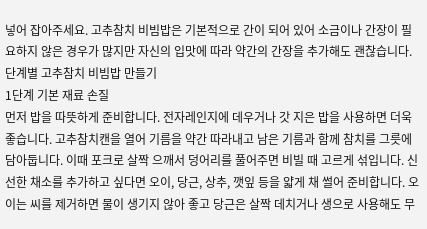넣어 잡아주세요. 고추참치 비빔밥은 기본적으로 간이 되어 있어 소금이나 간장이 필요하지 않은 경우가 많지만 자신의 입맛에 따라 약간의 간장을 추가해도 괜찮습니다.
단계별 고추참치 비빔밥 만들기
1단계 기본 재료 손질
먼저 밥을 따뜻하게 준비합니다. 전자레인지에 데우거나 갓 지은 밥을 사용하면 더욱 좋습니다. 고추참치캔을 열어 기름을 약간 따라내고 남은 기름과 함께 참치를 그릇에 담아둡니다. 이때 포크로 살짝 으깨서 덩어리를 풀어주면 비빌 때 고르게 섞입니다. 신선한 채소를 추가하고 싶다면 오이, 당근, 상추, 깻잎 등을 얇게 채 썰어 준비합니다. 오이는 씨를 제거하면 물이 생기지 않아 좋고 당근은 살짝 데치거나 생으로 사용해도 무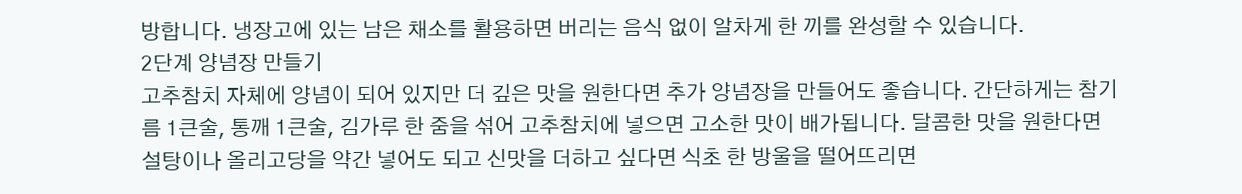방합니다. 냉장고에 있는 남은 채소를 활용하면 버리는 음식 없이 알차게 한 끼를 완성할 수 있습니다.
2단계 양념장 만들기
고추참치 자체에 양념이 되어 있지만 더 깊은 맛을 원한다면 추가 양념장을 만들어도 좋습니다. 간단하게는 참기름 1큰술, 통깨 1큰술, 김가루 한 줌을 섞어 고추참치에 넣으면 고소한 맛이 배가됩니다. 달콤한 맛을 원한다면 설탕이나 올리고당을 약간 넣어도 되고 신맛을 더하고 싶다면 식초 한 방울을 떨어뜨리면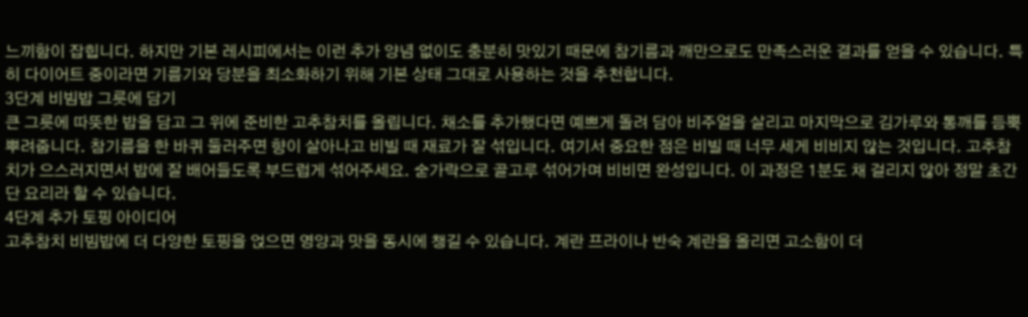느끼함이 잡힙니다. 하지만 기본 레시피에서는 이런 추가 양념 없이도 충분히 맛있기 때문에 참기름과 깨만으로도 만족스러운 결과를 얻을 수 있습니다. 특히 다이어트 중이라면 기름기와 당분을 최소화하기 위해 기본 상태 그대로 사용하는 것을 추천합니다.
3단계 비빔밥 그릇에 담기
큰 그릇에 따뜻한 밥을 담고 그 위에 준비한 고추참치를 올립니다. 채소를 추가했다면 예쁘게 돌려 담아 비주얼을 살리고 마지막으로 김가루와 통깨를 듬뿍 뿌려줍니다. 참기름을 한 바퀴 둘러주면 향이 살아나고 비빌 때 재료가 잘 섞입니다. 여기서 중요한 점은 비빌 때 너무 세게 비비지 않는 것입니다. 고추참치가 으스러지면서 밥에 잘 배어들도록 부드럽게 섞어주세요. 숟가락으로 골고루 섞어가며 비비면 완성입니다. 이 과정은 1분도 채 걸리지 않아 정말 초간단 요리라 할 수 있습니다.
4단계 추가 토핑 아이디어
고추참치 비빔밥에 더 다양한 토핑을 얹으면 영양과 맛을 동시에 챙길 수 있습니다. 계란 프라이나 반숙 계란을 올리면 고소함이 더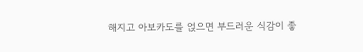해지고 아보카도를 얹으면 부드러운 식감이 좋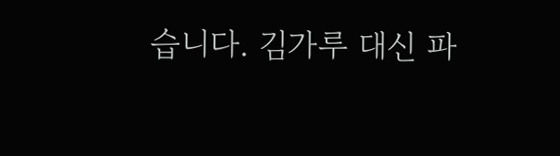습니다. 김가루 대신 파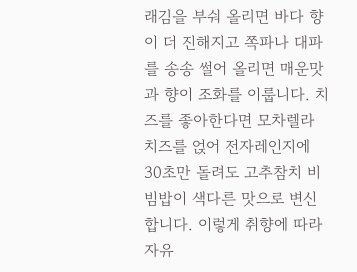래김을 부숴 올리면 바다 향이 더 진해지고 쪽파나 대파를 송송 썰어 올리면 매운맛과 향이 조화를 이룹니다. 치즈를 좋아한다면 모차렐라 치즈를 얹어 전자레인지에 30초만 돌려도 고추참치 비빔밥이 색다른 맛으로 변신합니다. 이렇게 취향에 따라 자유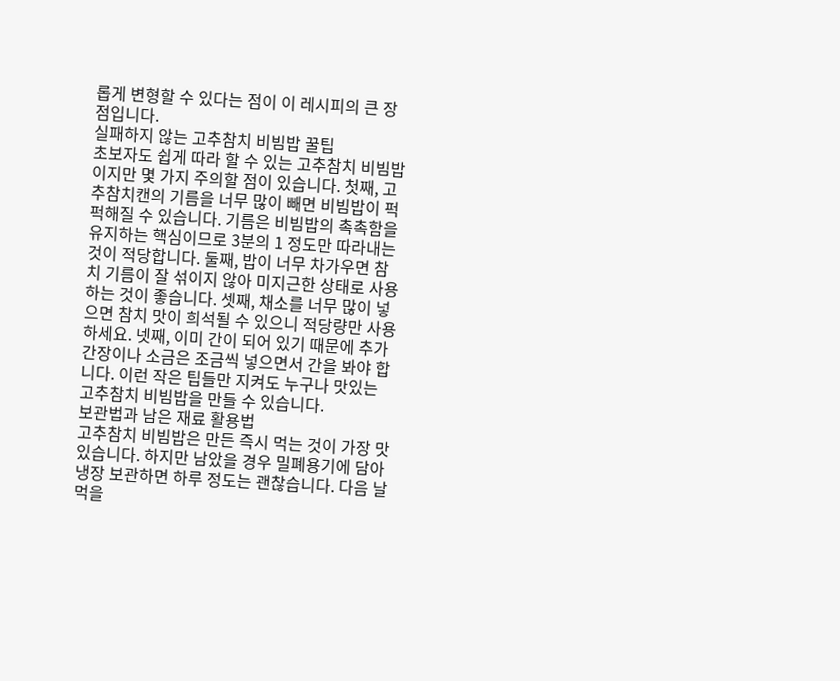롭게 변형할 수 있다는 점이 이 레시피의 큰 장점입니다.
실패하지 않는 고추참치 비빔밥 꿀팁
초보자도 쉽게 따라 할 수 있는 고추참치 비빔밥이지만 몇 가지 주의할 점이 있습니다. 첫째, 고추참치캔의 기름을 너무 많이 빼면 비빔밥이 퍽퍽해질 수 있습니다. 기름은 비빔밥의 촉촉함을 유지하는 핵심이므로 3분의 1 정도만 따라내는 것이 적당합니다. 둘째, 밥이 너무 차가우면 참치 기름이 잘 섞이지 않아 미지근한 상태로 사용하는 것이 좋습니다. 셋째, 채소를 너무 많이 넣으면 참치 맛이 희석될 수 있으니 적당량만 사용하세요. 넷째, 이미 간이 되어 있기 때문에 추가 간장이나 소금은 조금씩 넣으면서 간을 봐야 합니다. 이런 작은 팁들만 지켜도 누구나 맛있는 고추참치 비빔밥을 만들 수 있습니다.
보관법과 남은 재료 활용법
고추참치 비빔밥은 만든 즉시 먹는 것이 가장 맛있습니다. 하지만 남았을 경우 밀폐용기에 담아 냉장 보관하면 하루 정도는 괜찮습니다. 다음 날 먹을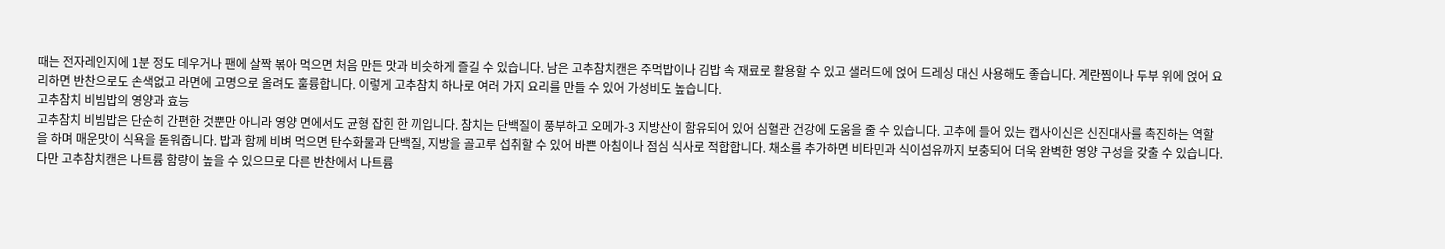때는 전자레인지에 1분 정도 데우거나 팬에 살짝 볶아 먹으면 처음 만든 맛과 비슷하게 즐길 수 있습니다. 남은 고추참치캔은 주먹밥이나 김밥 속 재료로 활용할 수 있고 샐러드에 얹어 드레싱 대신 사용해도 좋습니다. 계란찜이나 두부 위에 얹어 요리하면 반찬으로도 손색없고 라면에 고명으로 올려도 훌륭합니다. 이렇게 고추참치 하나로 여러 가지 요리를 만들 수 있어 가성비도 높습니다.
고추참치 비빔밥의 영양과 효능
고추참치 비빔밥은 단순히 간편한 것뿐만 아니라 영양 면에서도 균형 잡힌 한 끼입니다. 참치는 단백질이 풍부하고 오메가-3 지방산이 함유되어 있어 심혈관 건강에 도움을 줄 수 있습니다. 고추에 들어 있는 캡사이신은 신진대사를 촉진하는 역할을 하며 매운맛이 식욕을 돋워줍니다. 밥과 함께 비벼 먹으면 탄수화물과 단백질, 지방을 골고루 섭취할 수 있어 바쁜 아침이나 점심 식사로 적합합니다. 채소를 추가하면 비타민과 식이섬유까지 보충되어 더욱 완벽한 영양 구성을 갖출 수 있습니다. 다만 고추참치캔은 나트륨 함량이 높을 수 있으므로 다른 반찬에서 나트륨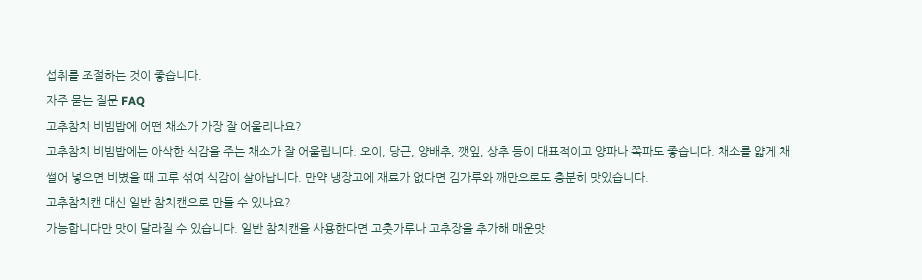섭취를 조절하는 것이 좋습니다.
자주 묻는 질문 FAQ
고추참치 비빔밥에 어떤 채소가 가장 잘 어울리나요?
고추참치 비빔밥에는 아삭한 식감을 주는 채소가 잘 어울립니다. 오이, 당근, 양배추, 깻잎, 상추 등이 대표적이고 양파나 쪽파도 좋습니다. 채소를 얇게 채 썰어 넣으면 비볐을 때 고루 섞여 식감이 살아납니다. 만약 냉장고에 재료가 없다면 김가루와 깨만으로도 충분히 맛있습니다.
고추참치캔 대신 일반 참치캔으로 만들 수 있나요?
가능합니다만 맛이 달라질 수 있습니다. 일반 참치캔을 사용한다면 고춧가루나 고추장을 추가해 매운맛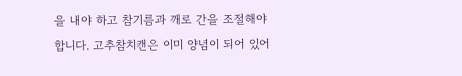을 내야 하고 참기름과 깨로 간을 조절해야 합니다. 고추참치캔은 이미 양념이 되어 있어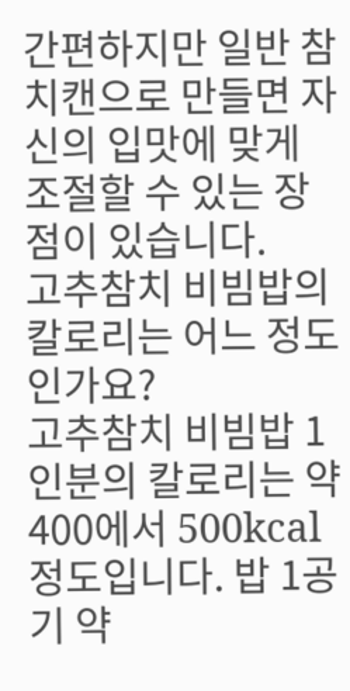간편하지만 일반 참치캔으로 만들면 자신의 입맛에 맞게 조절할 수 있는 장점이 있습니다.
고추참치 비빔밥의 칼로리는 어느 정도인가요?
고추참치 비빔밥 1인분의 칼로리는 약 400에서 500kcal 정도입니다. 밥 1공기 약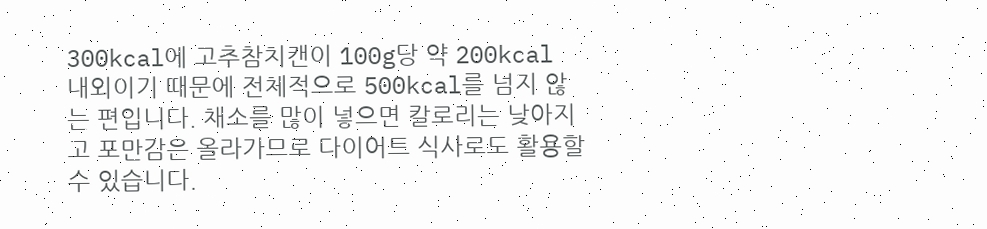300kcal에 고추참치캔이 100g당 약 200kcal 내외이기 때문에 전체적으로 500kcal를 넘지 않는 편입니다. 채소를 많이 넣으면 칼로리는 낮아지고 포만감은 올라가므로 다이어트 식사로도 활용할 수 있습니다.